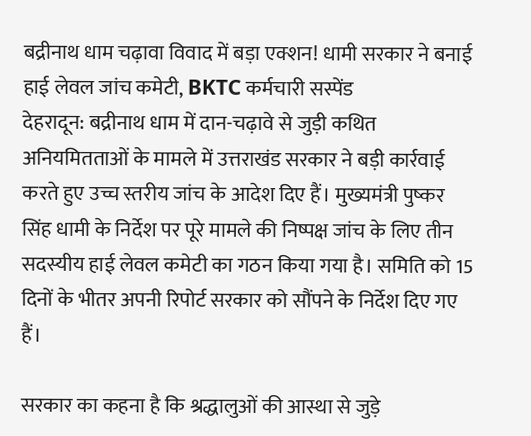बद्रीनाथ धाम चढ़ावा विवाद में बड़ा एक्शन! धामी सरकार ने बनाई हाई लेवल जांच कमेटी, BKTC कर्मचारी सस्पेंड
देहरादून: बद्रीनाथ धाम में दान-चढ़ावे से जुड़ी कथित अनियमितताओं के मामले में उत्तराखंड सरकार ने बड़ी कार्रवाई करते हुए उच्च स्तरीय जांच के आदेश दिए हैं। मुख्यमंत्री पुष्कर सिंह धामी के निर्देश पर पूरे मामले की निष्पक्ष जांच के लिए तीन सदस्यीय हाई लेवल कमेटी का गठन किया गया है। समिति को 15 दिनों के भीतर अपनी रिपोर्ट सरकार को सौंपने के निर्देश दिए गए हैं।

सरकार का कहना है कि श्रद्धालुओं की आस्था से जुड़े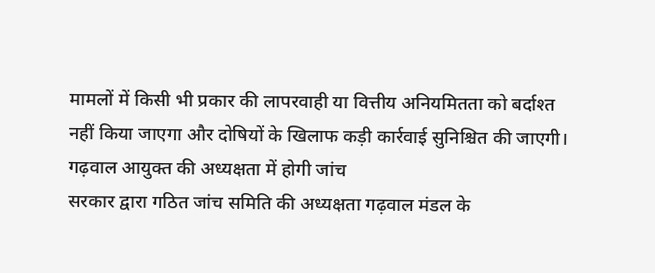मामलों में किसी भी प्रकार की लापरवाही या वित्तीय अनियमितता को बर्दाश्त नहीं किया जाएगा और दोषियों के खिलाफ कड़ी कार्रवाई सुनिश्चित की जाएगी।
गढ़वाल आयुक्त की अध्यक्षता में होगी जांच
सरकार द्वारा गठित जांच समिति की अध्यक्षता गढ़वाल मंडल के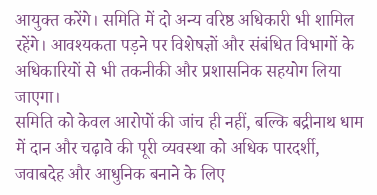आयुक्त करेंगे। समिति में दो अन्य वरिष्ठ अधिकारी भी शामिल रहेंगे। आवश्यकता पड़ने पर विशेषज्ञों और संबंधित विभागों के अधिकारियों से भी तकनीकी और प्रशासनिक सहयोग लिया जाएगा।
समिति को केवल आरोपों की जांच ही नहीं, बल्कि बद्रीनाथ धाम में दान और चढ़ावे की पूरी व्यवस्था को अधिक पारदर्शी, जवाबदेह और आधुनिक बनाने के लिए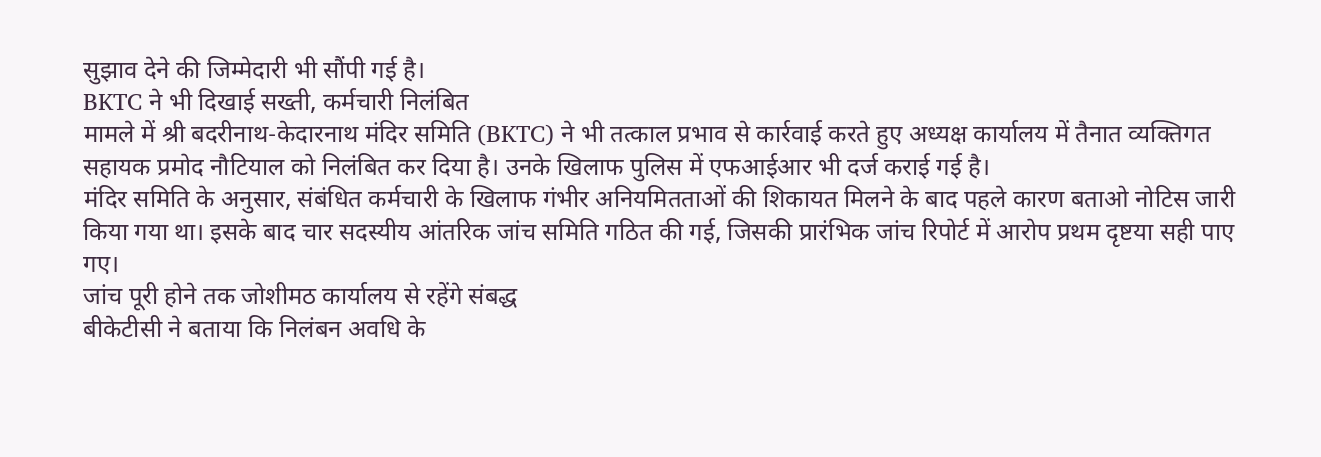सुझाव देने की जिम्मेदारी भी सौंपी गई है।
BKTC ने भी दिखाई सख्ती, कर्मचारी निलंबित
मामले में श्री बदरीनाथ-केदारनाथ मंदिर समिति (BKTC) ने भी तत्काल प्रभाव से कार्रवाई करते हुए अध्यक्ष कार्यालय में तैनात व्यक्तिगत सहायक प्रमोद नौटियाल को निलंबित कर दिया है। उनके खिलाफ पुलिस में एफआईआर भी दर्ज कराई गई है।
मंदिर समिति के अनुसार, संबंधित कर्मचारी के खिलाफ गंभीर अनियमितताओं की शिकायत मिलने के बाद पहले कारण बताओ नोटिस जारी किया गया था। इसके बाद चार सदस्यीय आंतरिक जांच समिति गठित की गई, जिसकी प्रारंभिक जांच रिपोर्ट में आरोप प्रथम दृष्टया सही पाए गए।
जांच पूरी होने तक जोशीमठ कार्यालय से रहेंगे संबद्ध
बीकेटीसी ने बताया कि निलंबन अवधि के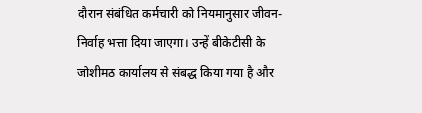दौरान संबंधित कर्मचारी को नियमानुसार जीवन-निर्वाह भत्ता दिया जाएगा। उन्हें बीकेटीसी के जोशीमठ कार्यालय से संबद्ध किया गया है और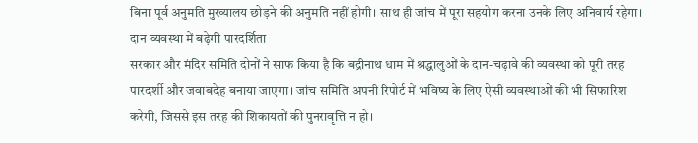बिना पूर्व अनुमति मुख्यालय छोड़ने की अनुमति नहीं होगी। साथ ही जांच में पूरा सहयोग करना उनके लिए अनिवार्य रहेगा।
दान व्यवस्था में बढ़ेगी पारदर्शिता
सरकार और मंदिर समिति दोनों ने साफ किया है कि बद्रीनाथ धाम में श्रद्धालुओं के दान-चढ़ावे की व्यवस्था को पूरी तरह पारदर्शी और जवाबदेह बनाया जाएगा। जांच समिति अपनी रिपोर्ट में भविष्य के लिए ऐसी व्यवस्थाओं की भी सिफारिश करेगी, जिससे इस तरह की शिकायतों की पुनरावृत्ति न हो।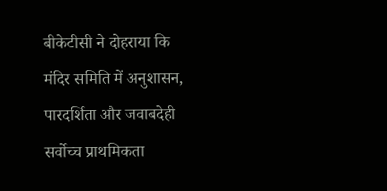बीकेटीसी ने दोहराया कि मंदिर समिति में अनुशासन, पारदर्शिता और जवाबदेही सर्वोच्च प्राथमिकता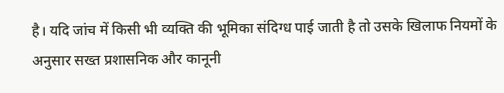है। यदि जांच में किसी भी व्यक्ति की भूमिका संदिग्ध पाई जाती है तो उसके खिलाफ नियमों के अनुसार सख्त प्रशासनिक और कानूनी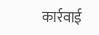कार्रवाई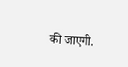की जाएगी.